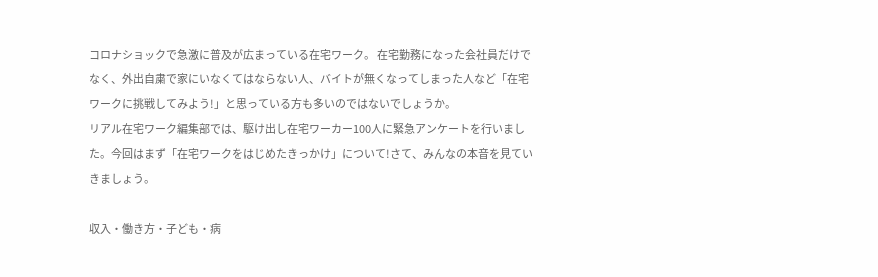コロナショックで急激に普及が広まっている在宅ワーク。 在宅勤務になった会社員だけでなく、外出自粛で家にいなくてはならない人、バイトが無くなってしまった人など「在宅ワークに挑戦してみよう!」と思っている方も多いのではないでしょうか。
リアル在宅ワーク編集部では、駆け出し在宅ワーカー100人に緊急アンケートを行いました。今回はまず「在宅ワークをはじめたきっかけ」について!さて、みんなの本音を見ていきましょう。

収入・働き方・子ども・病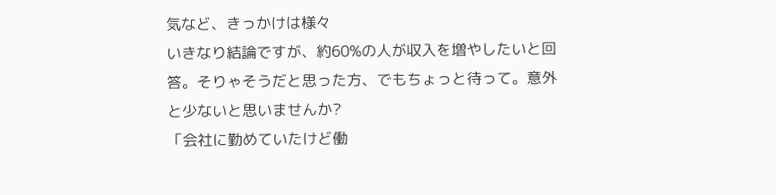気など、きっかけは様々
いきなり結論ですが、約60%の人が収入を増やしたいと回答。そりゃそうだと思った方、でもちょっと待って。意外と少ないと思いませんか?
「会社に勤めていたけど働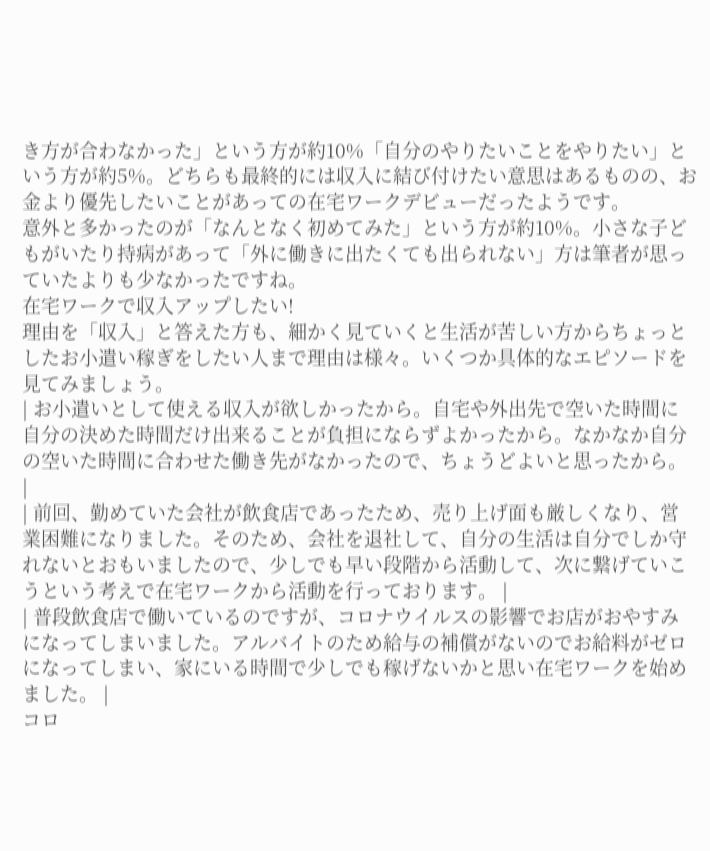き方が合わなかった」という方が約10%「自分のやりたいことをやりたい」という方が約5%。どちらも最終的には収入に結び付けたい意思はあるものの、お金より優先したいことがあっての在宅ワークデビューだったようです。
意外と多かったのが「なんとなく初めてみた」という方が約10%。小さな子どもがいたり持病があって「外に働きに出たくても出られない」方は筆者が思っていたよりも少なかったですね。
在宅ワークで収入アップしたい!
理由を「収入」と答えた方も、細かく見ていくと生活が苦しい方からちょっとしたお小遣い稼ぎをしたい人まで理由は様々。いくつか具体的なエピソードを見てみましょう。
| お小遣いとして使える収入が欲しかったから。自宅や外出先で空いた時間に自分の決めた時間だけ出来ることが負担にならずよかったから。なかなか自分の空いた時間に合わせた働き先がなかったので、ちょうどよいと思ったから。 |
| 前回、勤めていた会社が飲食店であったため、売り上げ面も厳しくなり、営業困難になりました。そのため、会社を退社して、自分の生活は自分でしか守れないとおもいましたので、少しでも早い段階から活動して、次に繋げていこうという考えで在宅ワークから活動を行っております。 |
| 普段飲食店で働いているのですが、コロナウイルスの影響でお店がおやすみになってしまいました。アルバイトのため給与の補償がないのでお給料がゼロになってしまい、家にいる時間で少しでも稼げないかと思い在宅ワークを始めました。 |
コロ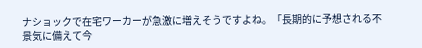ナショックで在宅ワーカーが急激に増えそうですよね。「長期的に予想される不景気に備えて今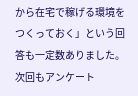から在宅で稼げる環境をつくっておく」という回答も一定数ありました。
次回もアンケート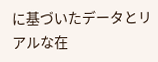に基づいたデータとリアルな在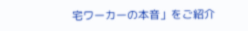宅ワーカーの本音」をご紹介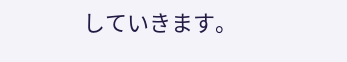していきます。